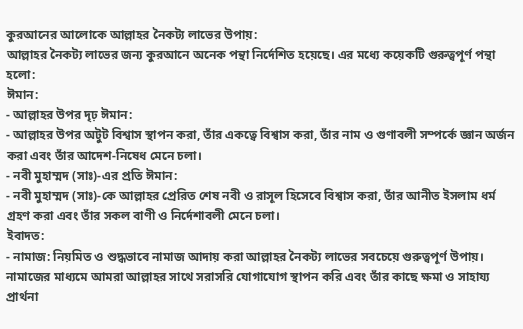কুরআনের আলোকে আল্লাহর নৈকট্য লাভের উপায়:
আল্লাহর নৈকট্য লাভের জন্য কুরআনে অনেক পন্থা নির্দেশিত হয়েছে। এর মধ্যে কয়েকটি গুরুত্বপূর্ণ পন্থা হলো:
ঈমান:
- আল্লাহর উপর দৃঢ় ঈমান:
- আল্লাহর উপর অটুট বিশ্বাস স্থাপন করা, তাঁর একত্বে বিশ্বাস করা, তাঁর নাম ও গুণাবলী সম্পর্কে জ্ঞান অর্জন করা এবং তাঁর আদেশ-নিষেধ মেনে চলা।
- নবী মুহাম্মদ (সাঃ)-এর প্রতি ঈমান:
- নবী মুহাম্মদ (সাঃ)-কে আল্লাহর প্রেরিত শেষ নবী ও রাসূল হিসেবে বিশ্বাস করা, তাঁর আনীত ইসলাম ধর্ম গ্রহণ করা এবং তাঁর সকল বাণী ও নির্দেশাবলী মেনে চলা।
ইবাদত:
- নামাজ: নিয়মিত ও শুদ্ধভাবে নামাজ আদায় করা আল্লাহর নৈকট্য লাভের সবচেয়ে গুরুত্বপূর্ণ উপায়। নামাজের মাধ্যমে আমরা আল্লাহর সাথে সরাসরি যোগাযোগ স্থাপন করি এবং তাঁর কাছে ক্ষমা ও সাহায্য প্রার্থনা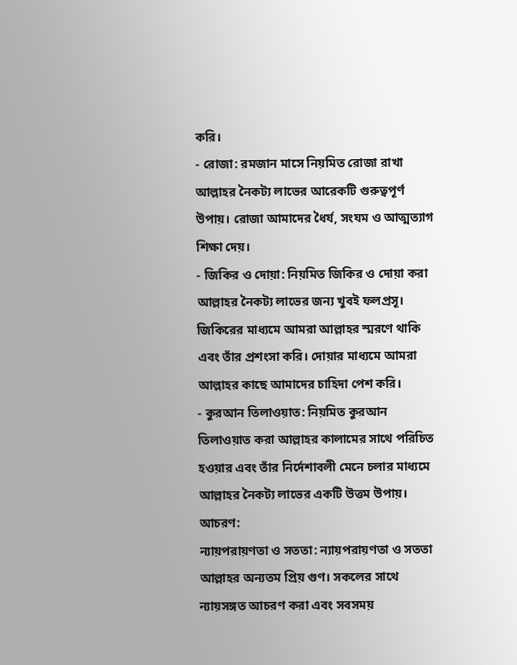করি।
- রোজা: রমজান মাসে নিয়মিত রোজা রাখা আল্লাহর নৈকট্য লাভের আরেকটি গুরুত্বপূর্ণ উপায়। রোজা আমাদের ধৈর্য, সংযম ও আত্মত্যাগ শিক্ষা দেয়।
- জিকির ও দোয়া: নিয়মিত জিকির ও দোয়া করা আল্লাহর নৈকট্য লাভের জন্য খুবই ফলপ্রসূ। জিকিরের মাধ্যমে আমরা আল্লাহর স্মরণে থাকি এবং তাঁর প্রশংসা করি। দোয়ার মাধ্যমে আমরা আল্লাহর কাছে আমাদের চাহিদা পেশ করি।
- কুরআন তিলাওয়াত: নিয়মিত কুরআন তিলাওয়াত করা আল্লাহর কালামের সাথে পরিচিত হওয়ার এবং তাঁর নির্দেশাবলী মেনে চলার মাধ্যমে আল্লাহর নৈকট্য লাভের একটি উত্তম উপায়।
আচরণ:
ন্যায়পরায়ণতা ও সততা: ন্যায়পরায়ণতা ও সততা আল্লাহর অন্যতম প্রিয় গুণ। সকলের সাথে ন্যায়সঙ্গত আচরণ করা এবং সবসময়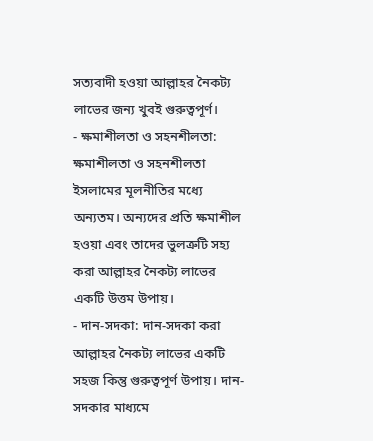সত্যবাদী হওয়া আল্লাহর নৈকট্য লাভের জন্য খুবই গুরুত্বপূর্ণ।
- ক্ষমাশীলতা ও সহনশীলতা: ক্ষমাশীলতা ও সহনশীলতা ইসলামের মূলনীতির মধ্যে অন্যতম। অন্যদের প্রতি ক্ষমাশীল হওয়া এবং তাদের ভুলত্রুটি সহ্য করা আল্লাহর নৈকট্য লাভের একটি উত্তম উপায়।
- দান-সদকা: দান-সদকা করা আল্লাহর নৈকট্য লাভের একটি সহজ কিন্তু গুরুত্বপূর্ণ উপায়। দান-সদকার মাধ্যমে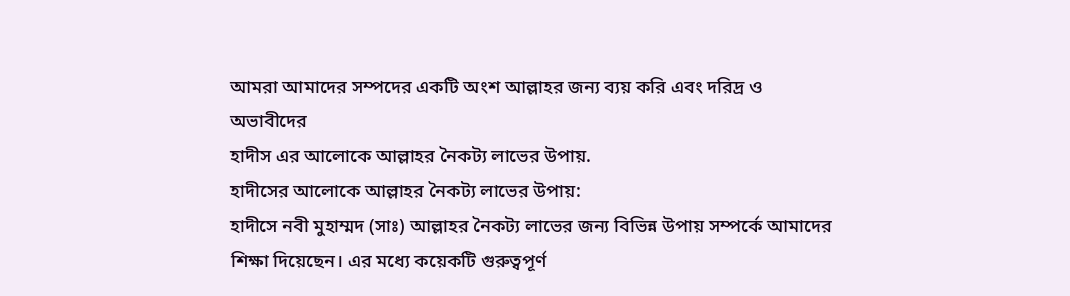আমরা আমাদের সম্পদের একটি অংশ আল্লাহর জন্য ব্যয় করি এবং দরিদ্র ও অভাবীদের
হাদীস এর আলোকে আল্লাহর নৈকট্য লাভের উপায়.
হাদীসের আলোকে আল্লাহর নৈকট্য লাভের উপায়:
হাদীসে নবী মুহাম্মদ (সাঃ) আল্লাহর নৈকট্য লাভের জন্য বিভিন্ন উপায় সম্পর্কে আমাদের শিক্ষা দিয়েছেন। এর মধ্যে কয়েকটি গুরুত্বপূর্ণ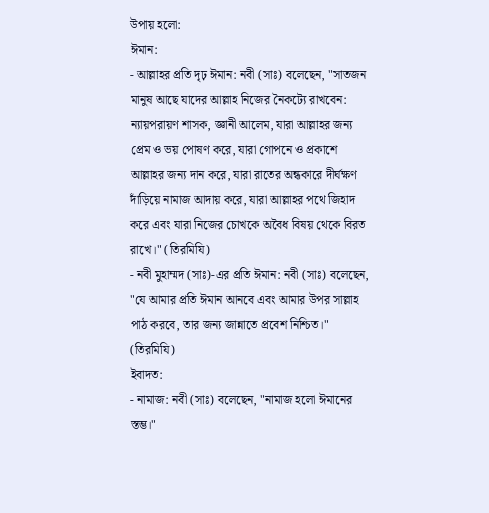উপায় হলো:
ঈমান:
- আল্লাহর প্রতি দৃঢ় ঈমান: নবী (সাঃ) বলেছেন, "সাতজন মানুষ আছে যাদের আল্লাহ নিজের নৈকট্যে রাখবেন: ন্যায়পরায়ণ শাসক, জ্ঞানী আলেম, যারা আল্লাহর জন্য প্রেম ও ভয় পোষণ করে, যারা গোপনে ও প্রকাশে আল্লাহর জন্য দান করে, যারা রাতের অন্ধকারে দীর্ঘক্ষণ দাঁড়িয়ে নামাজ আদায় করে, যারা আল্লাহর পথে জিহাদ করে এবং যারা নিজের চোখকে অবৈধ বিষয় থেকে বিরত রাখে।" (তিরমিযি)
- নবী মুহাম্মদ (সাঃ)-এর প্রতি ঈমান: নবী (সাঃ) বলেছেন, "যে আমার প্রতি ঈমান আনবে এবং আমার উপর সাল্লাহ পাঠ করবে, তার জন্য জান্নাতে প্রবেশ নিশ্চিত।" (তিরমিযি)
ইবাদত:
- নামাজ: নবী (সাঃ) বলেছেন, "নামাজ হলো ঈমানের স্তম্ভ।"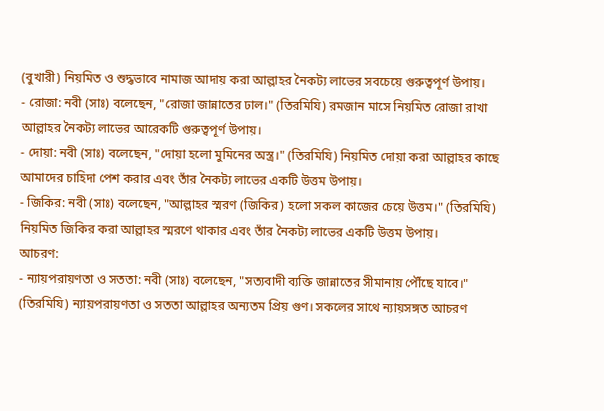(বুখারী) নিয়মিত ও শুদ্ধভাবে নামাজ আদায় করা আল্লাহর নৈকট্য লাভের সবচেয়ে গুরুত্বপূর্ণ উপায়।
- রোজা: নবী (সাঃ) বলেছেন, "রোজা জান্নাতের ঢাল।" (তিরমিযি) রমজান মাসে নিয়মিত রোজা রাখা আল্লাহর নৈকট্য লাভের আরেকটি গুরুত্বপূর্ণ উপায়।
- দোয়া: নবী (সাঃ) বলেছেন, "দোয়া হলো মুমিনের অস্ত্র।" (তিরমিযি) নিয়মিত দোয়া করা আল্লাহর কাছে আমাদের চাহিদা পেশ করার এবং তাঁর নৈকট্য লাভের একটি উত্তম উপায়।
- জিকির: নবী (সাঃ) বলেছেন, "আল্লাহর স্মরণ (জিকির) হলো সকল কাজের চেয়ে উত্তম।" (তিরমিযি) নিয়মিত জিকির করা আল্লাহর স্মরণে থাকার এবং তাঁর নৈকট্য লাভের একটি উত্তম উপায়।
আচরণ:
- ন্যায়পরায়ণতা ও সততা: নবী (সাঃ) বলেছেন, "সত্যবাদী ব্যক্তি জান্নাতের সীমানায় পৌঁছে যাবে।" (তিরমিযি) ন্যায়পরায়ণতা ও সততা আল্লাহর অন্যতম প্রিয় গুণ। সকলের সাথে ন্যায়সঙ্গত আচরণ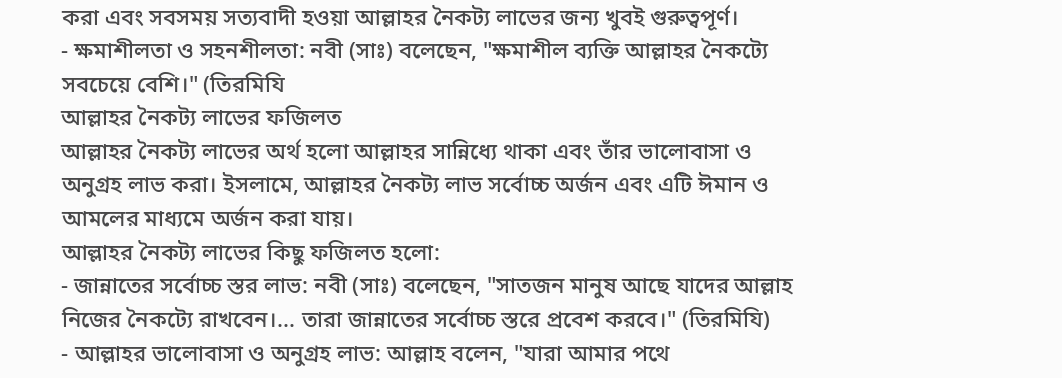করা এবং সবসময় সত্যবাদী হওয়া আল্লাহর নৈকট্য লাভের জন্য খুবই গুরুত্বপূর্ণ।
- ক্ষমাশীলতা ও সহনশীলতা: নবী (সাঃ) বলেছেন, "ক্ষমাশীল ব্যক্তি আল্লাহর নৈকট্যে সবচেয়ে বেশি।" (তিরমিযি
আল্লাহর নৈকট্য লাভের ফজিলত
আল্লাহর নৈকট্য লাভের অর্থ হলো আল্লাহর সান্নিধ্যে থাকা এবং তাঁর ভালোবাসা ও অনুগ্রহ লাভ করা। ইসলামে, আল্লাহর নৈকট্য লাভ সর্বোচ্চ অর্জন এবং এটি ঈমান ও আমলের মাধ্যমে অর্জন করা যায়।
আল্লাহর নৈকট্য লাভের কিছু ফজিলত হলো:
- জান্নাতের সর্বোচ্চ স্তর লাভ: নবী (সাঃ) বলেছেন, "সাতজন মানুষ আছে যাদের আল্লাহ নিজের নৈকট্যে রাখবেন।... তারা জান্নাতের সর্বোচ্চ স্তরে প্রবেশ করবে।" (তিরমিযি)
- আল্লাহর ভালোবাসা ও অনুগ্রহ লাভ: আল্লাহ বলেন, "যারা আমার পথে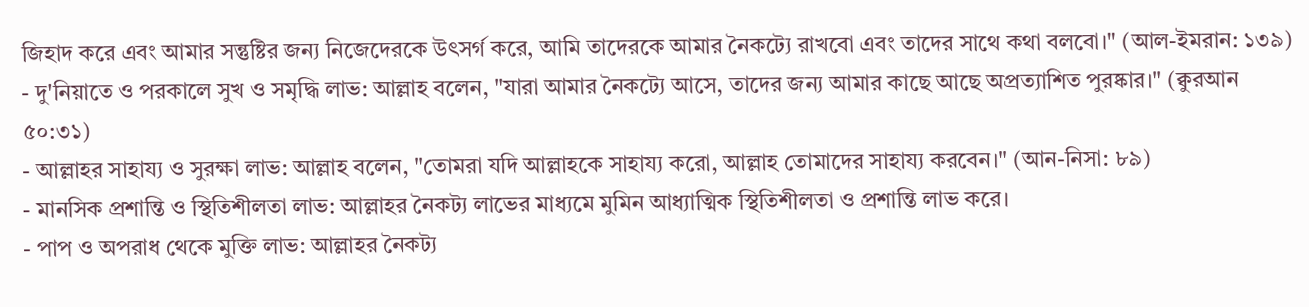জিহাদ করে এবং আমার সন্তুষ্টির জন্য নিজেদেরকে উৎসর্গ করে, আমি তাদেরকে আমার নৈকট্যে রাখবো এবং তাদের সাথে কথা বলবো।" (আল-ইমরান: ১৩৯)
- দু'নিয়াতে ও পরকালে সুখ ও সমৃদ্ধি লাভ: আল্লাহ বলেন, "যারা আমার নৈকট্যে আসে, তাদের জন্য আমার কাছে আছে অপ্রত্যাশিত পুরষ্কার।" (ক্বুরআন ৫০:৩১)
- আল্লাহর সাহায্য ও সুরক্ষা লাভ: আল্লাহ বলেন, "তোমরা যদি আল্লাহকে সাহায্য করো, আল্লাহ তোমাদের সাহায্য করবেন।" (আন-নিসা: ৮৯)
- মানসিক প্রশান্তি ও স্থিতিশীলতা লাভ: আল্লাহর নৈকট্য লাভের মাধ্যমে মুমিন আধ্যাত্মিক স্থিতিশীলতা ও প্রশান্তি লাভ করে।
- পাপ ও অপরাধ থেকে মুক্তি লাভ: আল্লাহর নৈকট্য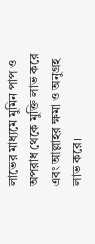লাভের মাধ্যমে মুমিন পাপ ও অপরাধ থেকে মুক্তি লাভ করে এবং আল্লাহর ক্ষমা ও অনুগ্রহ লাভ করে।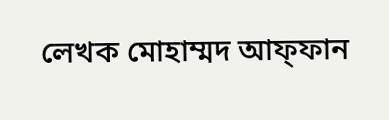লেখক মোহাম্মদ আফ্ফান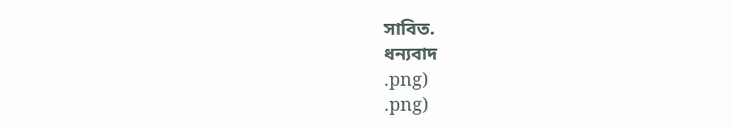সাবিত.
ধন্যবাদ
.png)
.png)